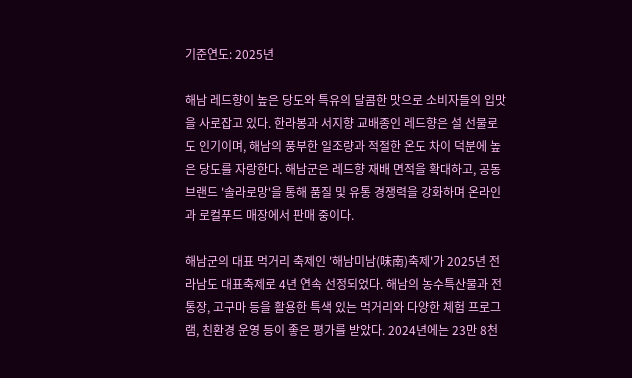기준연도: 2025년

해남 레드향이 높은 당도와 특유의 달콤한 맛으로 소비자들의 입맛을 사로잡고 있다. 한라봉과 서지향 교배종인 레드향은 설 선물로도 인기이며, 해남의 풍부한 일조량과 적절한 온도 차이 덕분에 높은 당도를 자랑한다. 해남군은 레드향 재배 면적을 확대하고, 공동 브랜드 '솔라로망'을 통해 품질 및 유통 경쟁력을 강화하며 온라인과 로컬푸드 매장에서 판매 중이다.

해남군의 대표 먹거리 축제인 '해남미남(味南)축제'가 2025년 전라남도 대표축제로 4년 연속 선정되었다. 해남의 농수특산물과 전통장, 고구마 등을 활용한 특색 있는 먹거리와 다양한 체험 프로그램, 친환경 운영 등이 좋은 평가를 받았다. 2024년에는 23만 8천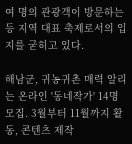여 명의 관광객이 방문하는 등 지역 대표 축제로서의 입지를 굳히고 있다.

해남군, 귀농귀촌 매력 알리는 온라인 '동네작가' 14명 모집. 3월부터 11월까지 활동, 콘텐츠 제작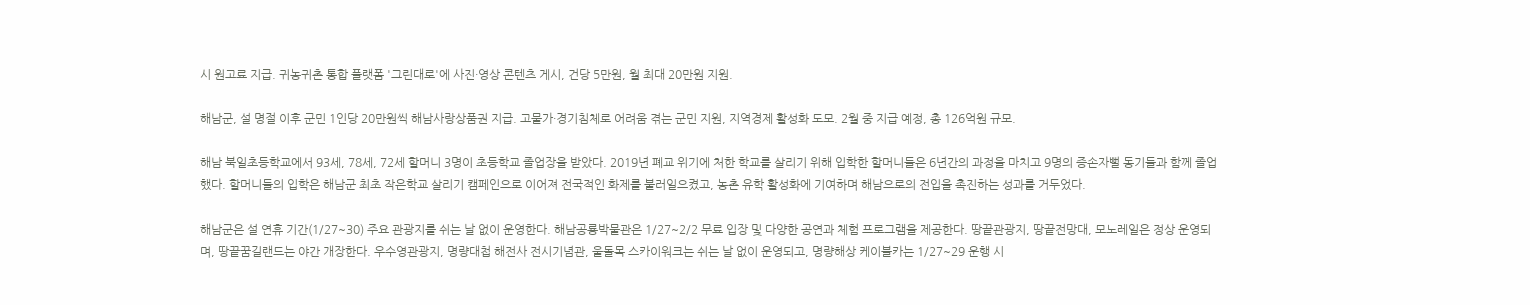시 원고료 지급. 귀농귀촌 통합 플랫폼 '그린대로'에 사진·영상 콘텐츠 게시, 건당 5만원, 월 최대 20만원 지원.

해남군, 설 명절 이후 군민 1인당 20만원씩 해남사랑상품권 지급. 고물가·경기침체로 어려움 겪는 군민 지원, 지역경제 활성화 도모. 2월 중 지급 예정, 총 126억원 규모.

해남 북일초등학교에서 93세, 78세, 72세 할머니 3명이 초등학교 졸업장을 받았다. 2019년 폐교 위기에 처한 학교를 살리기 위해 입학한 할머니들은 6년간의 과정을 마치고 9명의 증손자뻘 동기들과 함께 졸업했다. 할머니들의 입학은 해남군 최초 작은학교 살리기 캠페인으로 이어져 전국적인 화제를 불러일으켰고, 농촌 유학 활성화에 기여하며 해남으로의 전입을 촉진하는 성과를 거두었다.

해남군은 설 연휴 기간(1/27~30) 주요 관광지를 쉬는 날 없이 운영한다. 해남공룡박물관은 1/27~2/2 무료 입장 및 다양한 공연과 체험 프로그램을 제공한다. 땅끝관광지, 땅끝전망대, 모노레일은 정상 운영되며, 땅끝꿈길랜드는 야간 개장한다. 우수영관광지, 명량대첩 해전사 전시기념관, 울돌목 스카이워크는 쉬는 날 없이 운영되고, 명량해상 케이블카는 1/27~29 운행 시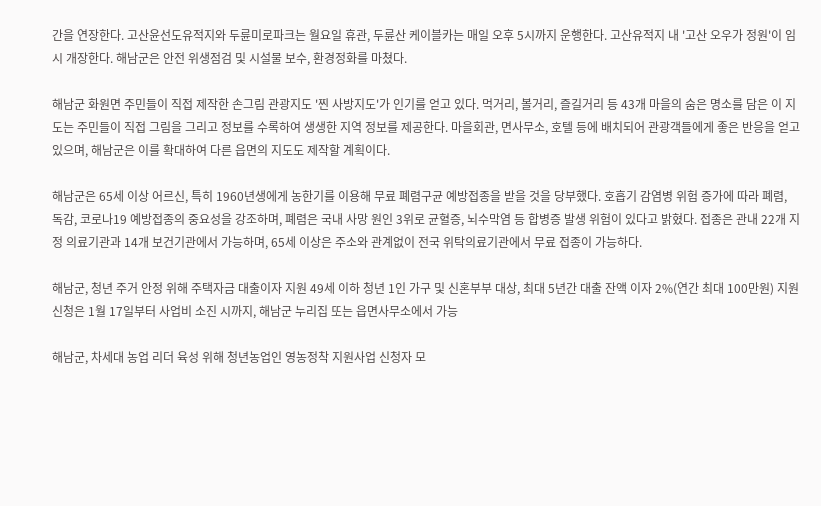간을 연장한다. 고산윤선도유적지와 두륜미로파크는 월요일 휴관, 두륜산 케이블카는 매일 오후 5시까지 운행한다. 고산유적지 내 '고산 오우가 정원'이 임시 개장한다. 해남군은 안전 위생점검 및 시설물 보수, 환경정화를 마쳤다.

해남군 화원면 주민들이 직접 제작한 손그림 관광지도 '찐 사방지도'가 인기를 얻고 있다. 먹거리, 볼거리, 즐길거리 등 43개 마을의 숨은 명소를 담은 이 지도는 주민들이 직접 그림을 그리고 정보를 수록하여 생생한 지역 정보를 제공한다. 마을회관, 면사무소, 호텔 등에 배치되어 관광객들에게 좋은 반응을 얻고 있으며, 해남군은 이를 확대하여 다른 읍면의 지도도 제작할 계획이다.

해남군은 65세 이상 어르신, 특히 1960년생에게 농한기를 이용해 무료 폐렴구균 예방접종을 받을 것을 당부했다. 호흡기 감염병 위험 증가에 따라 폐렴, 독감, 코로나19 예방접종의 중요성을 강조하며, 폐렴은 국내 사망 원인 3위로 균혈증, 뇌수막염 등 합병증 발생 위험이 있다고 밝혔다. 접종은 관내 22개 지정 의료기관과 14개 보건기관에서 가능하며, 65세 이상은 주소와 관계없이 전국 위탁의료기관에서 무료 접종이 가능하다.

해남군, 청년 주거 안정 위해 주택자금 대출이자 지원 49세 이하 청년 1인 가구 및 신혼부부 대상, 최대 5년간 대출 잔액 이자 2%(연간 최대 100만원) 지원 신청은 1월 17일부터 사업비 소진 시까지, 해남군 누리집 또는 읍면사무소에서 가능

해남군, 차세대 농업 리더 육성 위해 청년농업인 영농정착 지원사업 신청자 모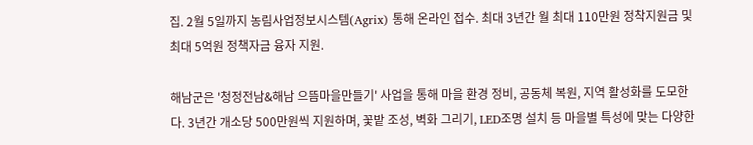집. 2월 5일까지 농림사업정보시스템(Agrix) 통해 온라인 접수. 최대 3년간 월 최대 110만원 정착지원금 및 최대 5억원 정책자금 융자 지원.

해남군은 '청정전남&해남 으뜸마을만들기' 사업을 통해 마을 환경 정비, 공동체 복원, 지역 활성화를 도모한다. 3년간 개소당 500만원씩 지원하며, 꽃밭 조성, 벽화 그리기, LED조명 설치 등 마을별 특성에 맞는 다양한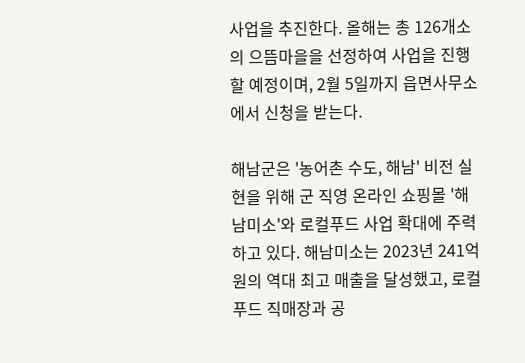사업을 추진한다. 올해는 총 126개소의 으뜸마을을 선정하여 사업을 진행할 예정이며, 2월 5일까지 읍면사무소에서 신청을 받는다.

해남군은 '농어촌 수도, 해남' 비전 실현을 위해 군 직영 온라인 쇼핑몰 '해남미소'와 로컬푸드 사업 확대에 주력하고 있다. 해남미소는 2023년 241억 원의 역대 최고 매출을 달성했고, 로컬푸드 직매장과 공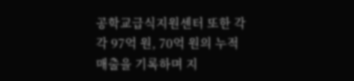공학교급식지원센터 또한 각각 97억 원, 70억 원의 누적 매출을 기록하며 지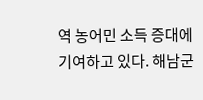역 농어민 소득 증대에 기여하고 있다. 해남군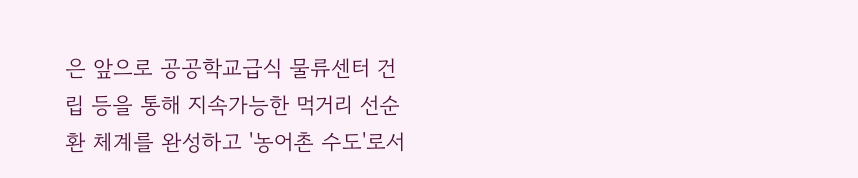은 앞으로 공공학교급식 물류센터 건립 등을 통해 지속가능한 먹거리 선순환 체계를 완성하고 '농어촌 수도'로서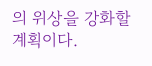의 위상을 강화할 계획이다.